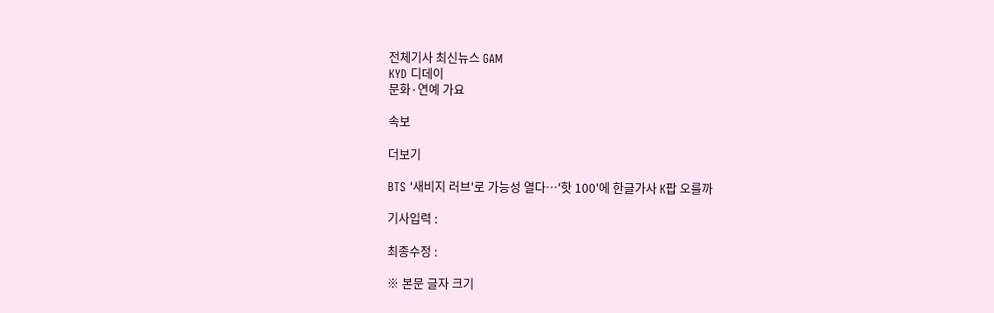전체기사 최신뉴스 GAM
KYD 디데이
문화·연예 가요

속보

더보기

BTS '새비지 러브'로 가능성 열다…'핫 100'에 한글가사 K팝 오를까

기사입력 :

최종수정 :

※ 본문 글자 크기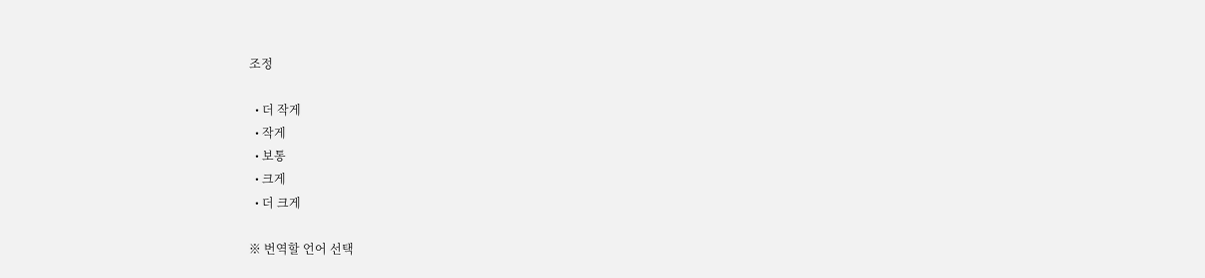조정

  • 더 작게
  • 작게
  • 보통
  • 크게
  • 더 크게

※ 번역할 언어 선택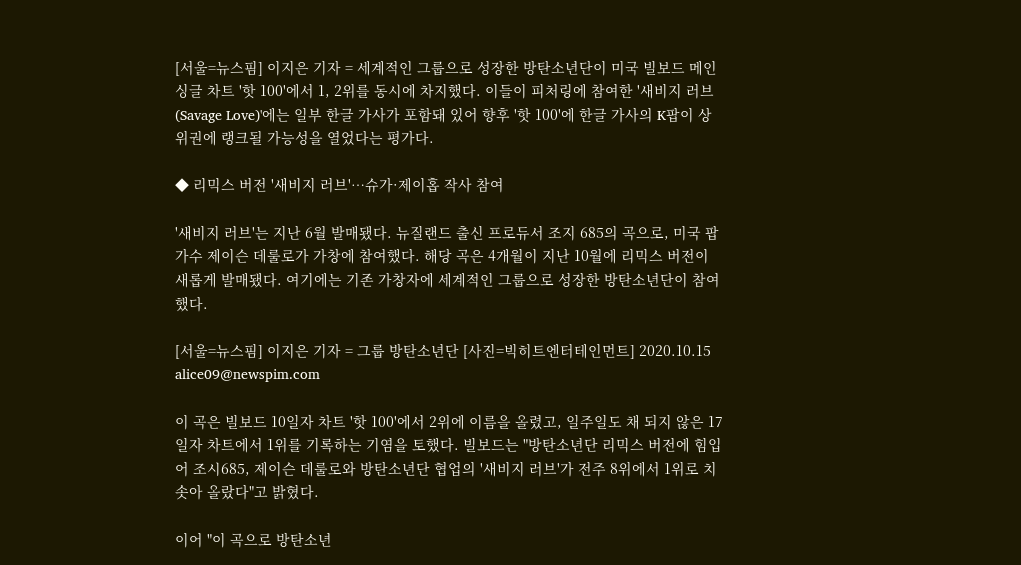[서울=뉴스핌] 이지은 기자 = 세계적인 그룹으로 성장한 방탄소년단이 미국 빌보드 메인 싱글 차트 '핫 100'에서 1, 2위를 동시에 차지했다. 이들이 피처링에 참여한 '새비지 러브(Savage Love)'에는 일부 한글 가사가 포함돼 있어 향후 '핫 100'에 한글 가사의 K팝이 상위권에 랭크될 가능성을 열었다는 평가다.

◆ 리믹스 버전 '새비지 러브'…슈가·제이홉 작사 참여

'새비지 러브'는 지난 6월 발매됐다. 뉴질랜드 출신 프로듀서 조지 685의 곡으로, 미국 팝가수 제이슨 데룰로가 가창에 참여했다. 해당 곡은 4개월이 지난 10월에 리믹스 버전이 새롭게 발매됐다. 여기에는 기존 가창자에 세계적인 그룹으로 성장한 방탄소년단이 참여했다.

[서울=뉴스핌] 이지은 기자 = 그룹 방탄소년단 [사진=빅히트엔터테인먼트] 2020.10.15 alice09@newspim.com

이 곡은 빌보드 10일자 차트 '핫 100'에서 2위에 이름을 올렸고, 일주일도 채 되지 않은 17일자 차트에서 1위를 기록하는 기염을 토했다. 빌보드는 "방탄소년단 리믹스 버전에 힘입어 조시685, 제이슨 데룰로와 방탄소년단 협업의 '새비지 러브'가 전주 8위에서 1위로 치솟아 올랐다"고 밝혔다.

이어 "이 곡으로 방탄소년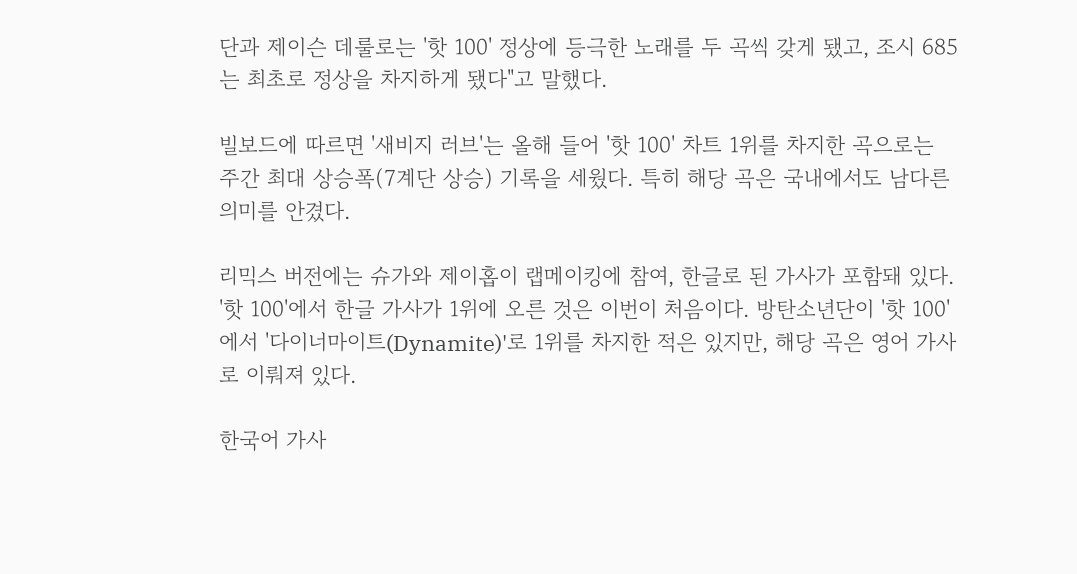단과 제이슨 데룰로는 '핫 100' 정상에 등극한 노래를 두 곡씩 갖게 됐고, 조시 685는 최초로 정상을 차지하게 됐다"고 말했다.

빌보드에 따르면 '새비지 러브'는 올해 들어 '핫 100' 차트 1위를 차지한 곡으로는 주간 최대 상승폭(7계단 상승) 기록을 세웠다. 특히 해당 곡은 국내에서도 남다른 의미를 안겼다.

리믹스 버전에는 슈가와 제이홉이 랩메이킹에 참여, 한글로 된 가사가 포함돼 있다. '핫 100'에서 한글 가사가 1위에 오른 것은 이번이 처음이다. 방탄소년단이 '핫 100'에서 '다이너마이트(Dynamite)'로 1위를 차지한 적은 있지만, 해당 곡은 영어 가사로 이뤄져 있다.

한국어 가사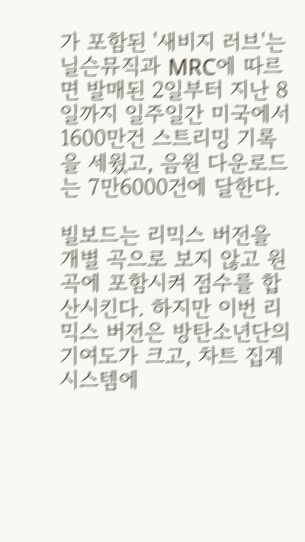가 포함된 '새비지 러브'는 닐슨뮤직과 MRC에 따르면 발매된 2일부터 지난 8일까지 일주일간 미국에서 1600만건 스트리밍 기록을 세웠고, 음원 다운로드는 7만6000건에 달한다.

빌보드는 리믹스 버전을 개별 곡으로 보지 않고 원곡에 포함시켜 점수를 합산시킨다. 하지만 이번 리믹스 버전은 방탄소년단의 기여도가 크고, 차트 집계 시스템에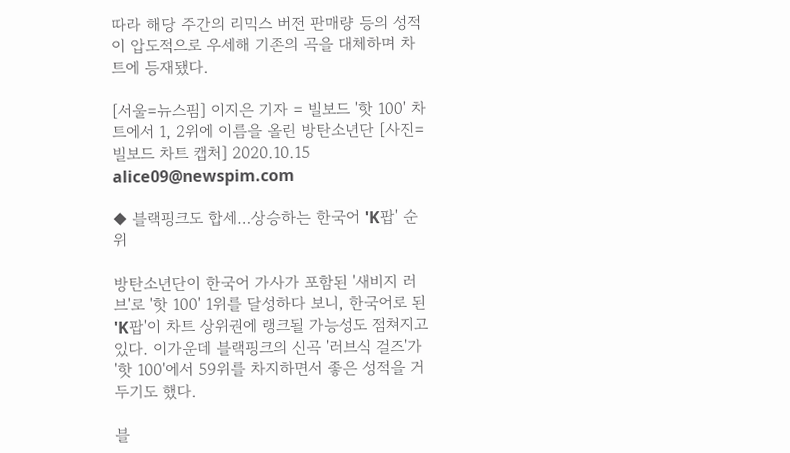따라 해당 주간의 리믹스 버전 판매량 등의 성적이 압도적으로 우세해 기존의 곡을 대체하며 차트에 등재됐다.

[서울=뉴스핌] 이지은 기자 = 빌보드 '핫 100' 차트에서 1, 2위에 이름을 올린 방탄소년단 [사진=빌보드 차트 캡처] 2020.10.15 alice09@newspim.com

◆ 블랙핑크도 합세…상승하는 한국어 'K팝' 순위

방탄소년단이 한국어 가사가 포함된 '새비지 러브'로 '핫 100' 1위를 달성하다 보니, 한국어로 된 'K팝'이 차트 상위권에 랭크될 가능성도 점쳐지고 있다. 이가운데 블랙핑크의 신곡 '러브식 걸즈'가 '핫 100'에서 59위를 차지하면서 좋은 성적을 거두기도 했다.

블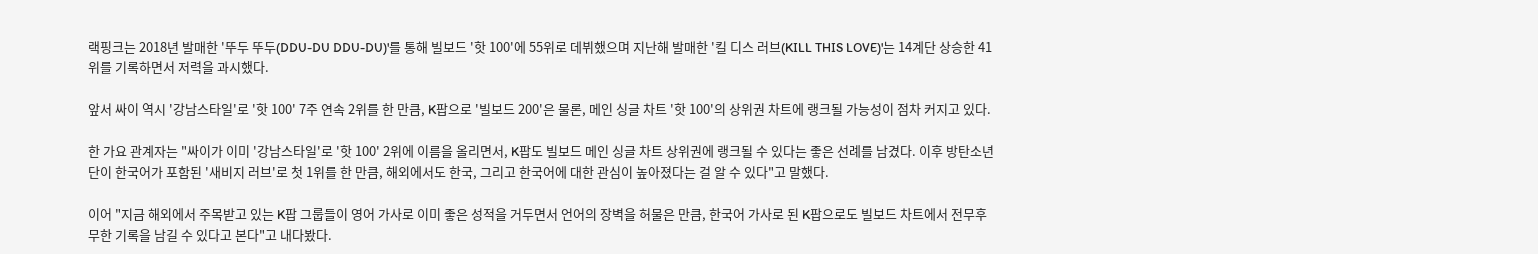랙핑크는 2018년 발매한 '뚜두 뚜두(DDU-DU DDU-DU)'를 통해 빌보드 '핫 100'에 55위로 데뷔했으며 지난해 발매한 '킬 디스 러브(KILL THIS LOVE)'는 14계단 상승한 41위를 기록하면서 저력을 과시했다.

앞서 싸이 역시 '강남스타일'로 '핫 100' 7주 연속 2위를 한 만큼, K팝으로 '빌보드 200'은 물론, 메인 싱글 차트 '핫 100'의 상위권 차트에 랭크될 가능성이 점차 커지고 있다.

한 가요 관계자는 "싸이가 이미 '강남스타일'로 '핫 100' 2위에 이름을 올리면서, K팝도 빌보드 메인 싱글 차트 상위권에 랭크될 수 있다는 좋은 선례를 남겼다. 이후 방탄소년단이 한국어가 포함된 '새비지 러브'로 첫 1위를 한 만큼, 해외에서도 한국, 그리고 한국어에 대한 관심이 높아졌다는 걸 알 수 있다"고 말했다.

이어 "지금 해외에서 주목받고 있는 K팝 그룹들이 영어 가사로 이미 좋은 성적을 거두면서 언어의 장벽을 허물은 만큼, 한국어 가사로 된 K팝으로도 빌보드 차트에서 전무후무한 기록을 남길 수 있다고 본다"고 내다봤다.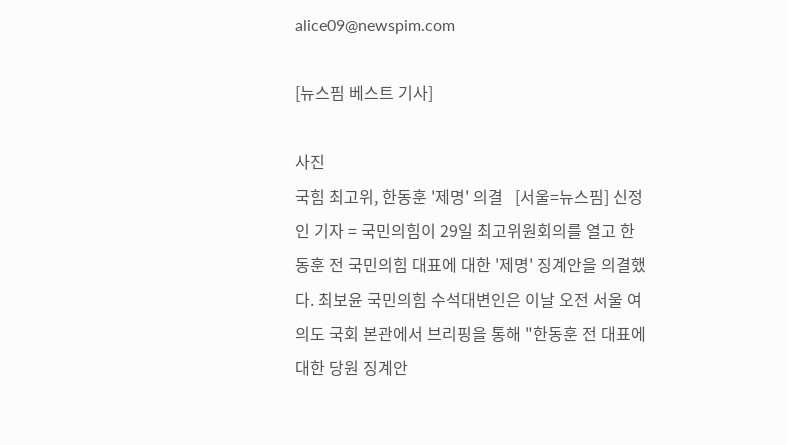alice09@newspim.com

[뉴스핌 베스트 기사]

사진
국힘 최고위, 한동훈 '제명' 의결   [서울=뉴스핌] 신정인 기자 = 국민의힘이 29일 최고위원회의를 열고 한동훈 전 국민의힘 대표에 대한 '제명' 징계안을 의결했다. 최보윤 국민의힘 수석대변인은 이날 오전 서울 여의도 국회 본관에서 브리핑을 통해 "한동훈 전 대표에 대한 당원 징계안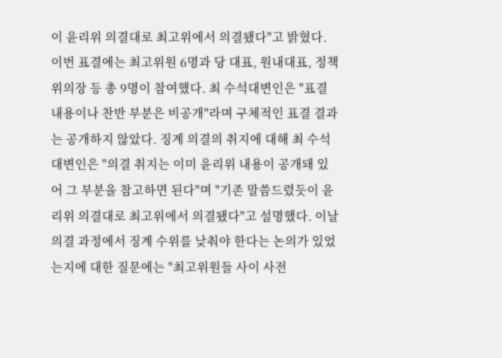이 윤리위 의결대로 최고위에서 의결됐다"고 밝혔다. 이번 표결에는 최고위원 6명과 당 대표, 원내대표, 정책위의장 등 총 9명이 참여했다. 최 수석대변인은 "표결 내용이나 찬반 부분은 비공개"라며 구체적인 표결 결과는 공개하지 않았다. 징계 의결의 취지에 대해 최 수석대변인은 "의결 취지는 이미 윤리위 내용이 공개돼 있어 그 부분을 참고하면 된다"며 "기존 말씀드렸듯이 윤리위 의결대로 최고위에서 의결됐다"고 설명했다. 이날 의결 과정에서 징계 수위를 낮춰야 한다는 논의가 있었는지에 대한 질문에는 "최고위원들 사이 사전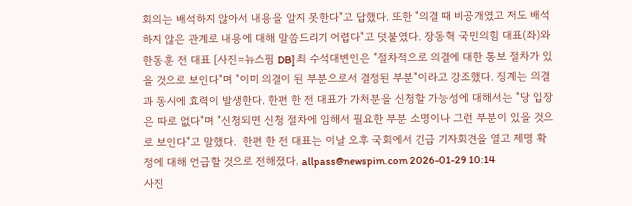회의는 배석하지 않아서 내용을 알지 못한다"고 답했다. 또한 "의결 때 비공개였고 저도 배석하지 않은 관계로 내용에 대해 말씀드리기 어렵다"고 덧붙였다. 장동혁 국민의힘 대표(좌)와 한동훈 전 대표 [사진=뉴스핌 DB] 최 수석대변인은 "절차적으로 의결에 대한 통보 절차가 있을 것으로 보인다"며 "이미 의결이 된 부분으로서 결정된 부분"이라고 강조했다. 징계는 의결과 동시에 효력이 발생한다. 한편 한 전 대표가 가처분을 신청할 가능성에 대해서는 "당 입장은 따로 없다"며 "신청되면 신청 절차에 임해서 필요한 부분 소명이나 그런 부분이 있을 것으로 보인다"고 말했다.  한편 한 전 대표는 이날 오후 국회에서 긴급 기자회견을 열고 제명 확정에 대해 언급할 것으로 전해졌다. allpass@newspim.com 2026-01-29 10:14
사진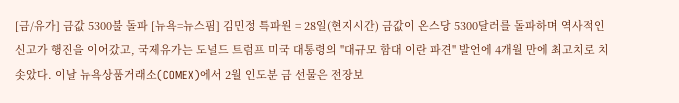[금/유가] 금값 5300불 돌파 [뉴욕=뉴스핌] 김민정 특파원 = 28일(현지시간) 금값이 온스당 5300달러를 돌파하며 역사적인 신고가 행진을 이어갔고, 국제유가는 도널드 트럼프 미국 대통령의 "대규모 함대 이란 파견" 발언에 4개월 만에 최고치로 치솟았다. 이날 뉴욕상품거래소(COMEX)에서 2월 인도분 금 선물은 전장보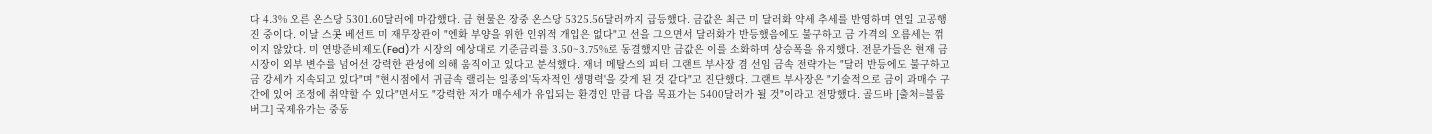다 4.3% 오른 온스당 5301.60달러에 마감했다. 금 현물은 장중 온스당 5325.56달러까지 급등했다. 금값은 최근 미 달러화 약세 추세를 반영하며 연일 고공행진 중이다. 이날 스콧 베선트 미 재무장관이 "엔화 부양을 위한 인위적 개입은 없다"고 선을 그으면서 달러화가 반등했음에도 불구하고 금 가격의 오름세는 꺾이지 않았다. 미 연방준비제도(Fed)가 시장의 예상대로 기준금리를 3.50~3.75%로 동결했지만 금값은 이를 소화하며 상승폭을 유지했다. 전문가들은 현재 금 시장이 외부 변수를 넘어선 강력한 관성에 의해 움직이고 있다고 분석했다. 재너 메탈스의 피터 그랜트 부사장 겸 선임 금속 전략가는 "달러 반등에도 불구하고 금 강세가 지속되고 있다"며 "현시점에서 귀금속 랠리는 일종의'독자적인 생명력'을 갖게 된 것 같다"고 진단했다. 그랜트 부사장은 "기술적으로 금이 과매수 구간에 있어 조정에 취약할 수 있다"면서도 "강력한 저가 매수세가 유입되는 환경인 만큼 다음 목표가는 5400달러가 될 것"이라고 전망했다. 골드바 [출처=블룸버그] 국제유가는 중동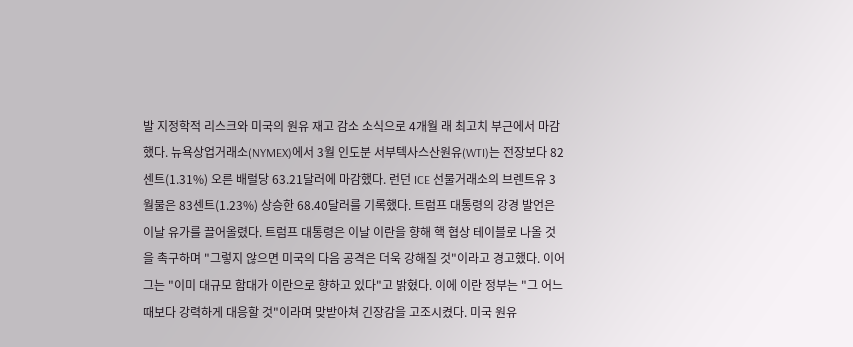발 지정학적 리스크와 미국의 원유 재고 감소 소식으로 4개월 래 최고치 부근에서 마감했다. 뉴욕상업거래소(NYMEX)에서 3월 인도분 서부텍사스산원유(WTI)는 전장보다 82센트(1.31%) 오른 배럴당 63.21달러에 마감했다. 런던 ICE 선물거래소의 브렌트유 3월물은 83센트(1.23%) 상승한 68.40달러를 기록했다. 트럼프 대통령의 강경 발언은 이날 유가를 끌어올렸다. 트럼프 대통령은 이날 이란을 향해 핵 협상 테이블로 나올 것을 촉구하며 "그렇지 않으면 미국의 다음 공격은 더욱 강해질 것"이라고 경고했다. 이어 그는 "이미 대규모 함대가 이란으로 향하고 있다"고 밝혔다. 이에 이란 정부는 "그 어느 때보다 강력하게 대응할 것"이라며 맞받아쳐 긴장감을 고조시켰다. 미국 원유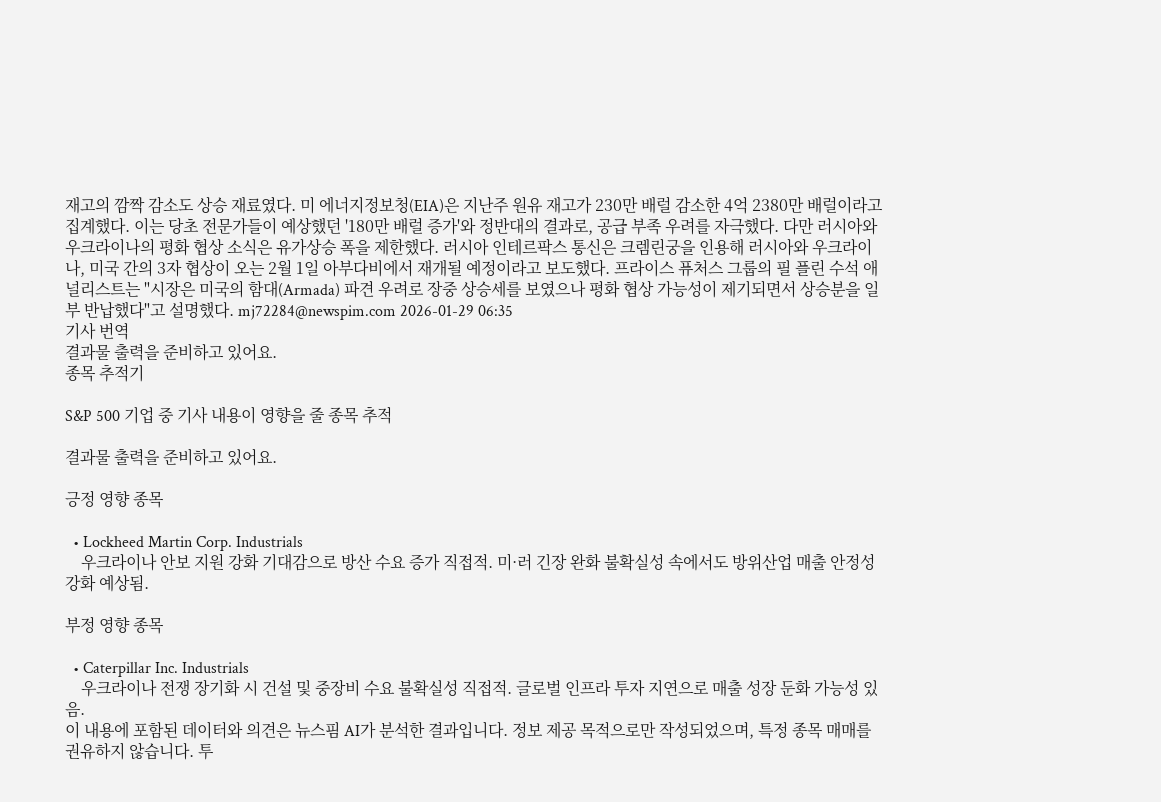재고의 깜짝 감소도 상승 재료였다. 미 에너지정보청(EIA)은 지난주 원유 재고가 230만 배럴 감소한 4억 2380만 배럴이라고 집계했다. 이는 당초 전문가들이 예상했던 '180만 배럴 증가'와 정반대의 결과로, 공급 부족 우려를 자극했다. 다만 러시아와 우크라이나의 평화 협상 소식은 유가상승 폭을 제한했다. 러시아 인테르팍스 통신은 크렘린궁을 인용해 러시아와 우크라이나, 미국 간의 3자 협상이 오는 2월 1일 아부다비에서 재개될 예정이라고 보도했다. 프라이스 퓨처스 그룹의 필 플린 수석 애널리스트는 "시장은 미국의 함대(Armada) 파견 우려로 장중 상승세를 보였으나 평화 협상 가능성이 제기되면서 상승분을 일부 반납했다"고 설명했다. mj72284@newspim.com 2026-01-29 06:35
기사 번역
결과물 출력을 준비하고 있어요.
종목 추적기

S&P 500 기업 중 기사 내용이 영향을 줄 종목 추적

결과물 출력을 준비하고 있어요.

긍정 영향 종목

  • Lockheed Martin Corp. Industrials
    우크라이나 안보 지원 강화 기대감으로 방산 수요 증가 직접적. 미·러 긴장 완화 불확실성 속에서도 방위산업 매출 안정성 강화 예상됨.

부정 영향 종목

  • Caterpillar Inc. Industrials
    우크라이나 전쟁 장기화 시 건설 및 중장비 수요 불확실성 직접적. 글로벌 인프라 투자 지연으로 매출 성장 둔화 가능성 있음.
이 내용에 포함된 데이터와 의견은 뉴스핌 AI가 분석한 결과입니다. 정보 제공 목적으로만 작성되었으며, 특정 종목 매매를 권유하지 않습니다. 투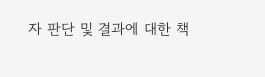자 판단 및 결과에 대한 책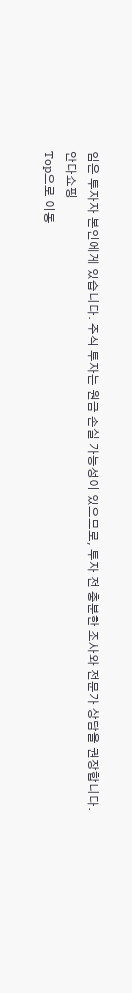임은 투자자 본인에게 있습니다. 주식 투자는 원금 손실 가능성이 있으므로, 투자 전 충분한 조사와 전문가 상담을 권장합니다.
안다쇼핑
Top으로 이동